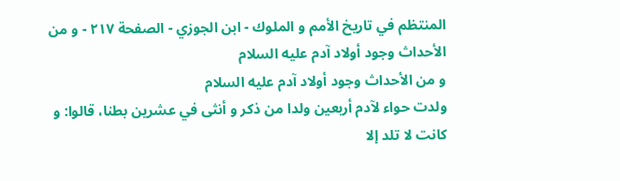المنتظم في تاريخ الأمم و الملوك - ابن الجوزي - الصفحة ٢١٧ - و من الأحداث وجود أولاد آدم عليه السلام
و من الأحداث وجود أولاد آدم عليه السلام
ولدت حواء لآدم أربعين ولدا من ذكر و أنثى في عشرين بطنا، قالوا: و كانت لا تلد إلا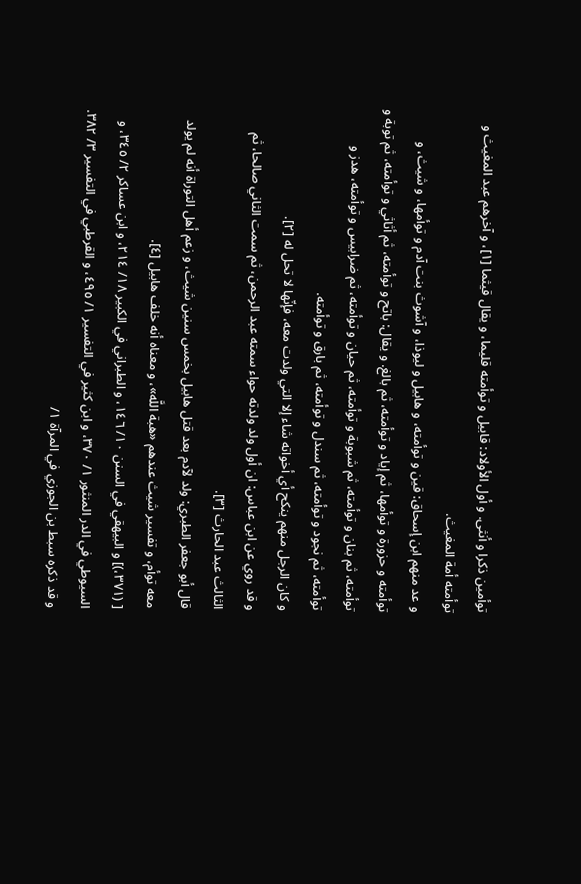توأمين ذكرا و أنثى. و أول الأولاد: قابيل و توأمته قليما، و يقال قيثما [١]، و آخرهم عبد المغيث و توأمته أمة المغيث.
و عد منهم ابن إسحاق: قين و توأمته، و هابيل و ليوذا، و آشوث بنت آدم و توأمها، و شيث، و توأمته و حزورة و توأمها، ثم إياد و توأمته، ثم بالغ. و يقال: باتح و توأمته، ثم أثاثي و توأمته، ثم توبة و توأمته، ثم بنان و توأمته، ثم شبوبة و توأمته، ثم حيان و توأمته، ثم ضرابيس و توأمته، هدز و توأمته، ثم نجود و توأمته، ثم سندل و توأمته، ثم بارق و توأمته.
و كان الرجل منهم ينكح أي أخواته شاء إلا التي ولدت معه، فإنّها لا تحل له [٢].
و قد روي عن ابن عباس: ان أول ولد ولدته حواء سمته عبد الرحمن، ثم سمت الثاني صالحا، ثم الثالث عبد الحارث [٣].
قال أبو جعفر الطبري: ولد لآدم بعد قتل هابيل بخمس سنين شيث، و زعم أهل التوراة أنه لم يولد معه توأم، و تفسير شيث عندهم «هبة اللَّه»، و معناه أنه خلف هابيل [٤].
[ (٣٧١،)] و البيهقي في السنن ١٠/ ١٤٦، و الطبراني في الكبير ١٨/ ٢١٤، و ابن عساكر ٢/ ٣٤٥، و السيوطي في الدر المنثور ١/ ٣٧٠، و ابن كثير في التفسير ١/ ٤٩٥، و القرطبي في التفسير ٣/ ٣٨٢.
و قد ذكره سبط بن الجوزي في المرآة ١/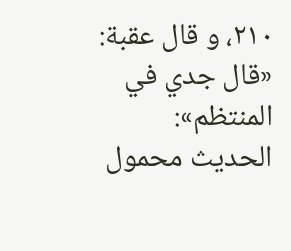٢١٠، و قال عقبة: «قال جدي في المنتظم»: الحديث محمول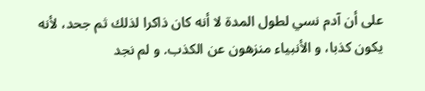على أن آدم نسي لطول المدة لا أنه كان ذاكرا لذلك ثم جحد، لأنه يكون كذبا، و الأنبياء منزهون عن الكذب. و لم نجد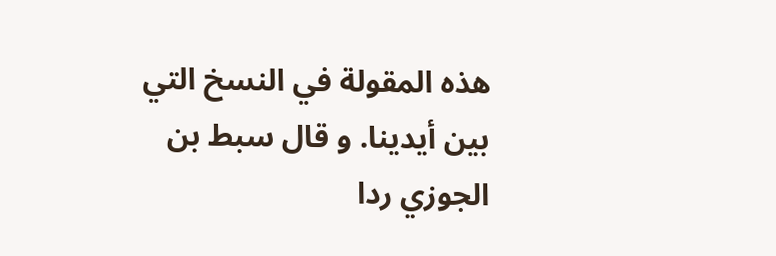هذه المقولة في النسخ التي بين أيدينا. و قال سبط بن الجوزي ردا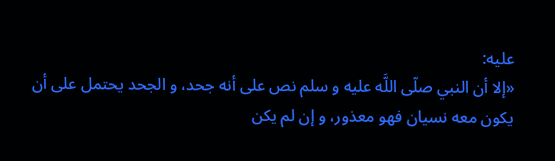عليه:
«إلا أن النبي صلّى اللَّه عليه و سلم نص على أنه جحد، و الجحد يحتمل على أن يكون معه نسيان فهو معذور، و إن لم يكن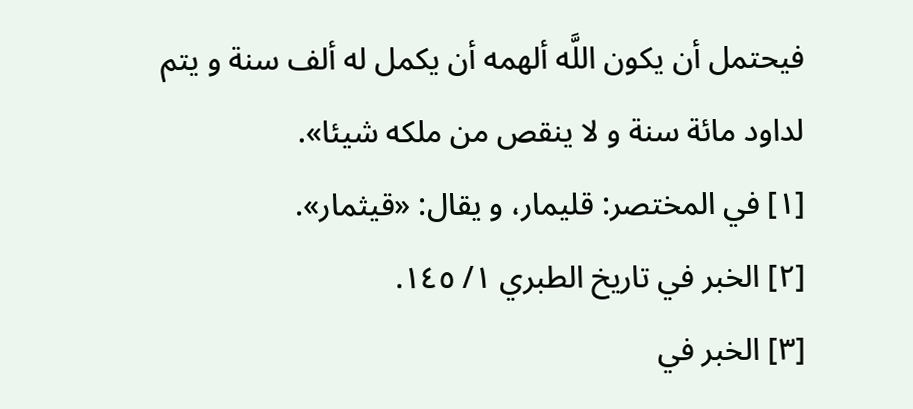فيحتمل أن يكون اللَّه ألهمه أن يكمل له ألف سنة و يتم لداود مائة سنة و لا ينقص من ملكه شيئا».
[١] في المختصر: قليمار، و يقال: «قيثمار».
[٢] الخبر في تاريخ الطبري ١/ ١٤٥.
[٣] الخبر في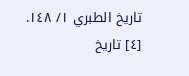تاريخ الطبري ١/ ١٤٨.
[٤] تاريخ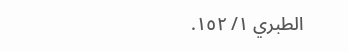الطبري ١/ ١٥٢.